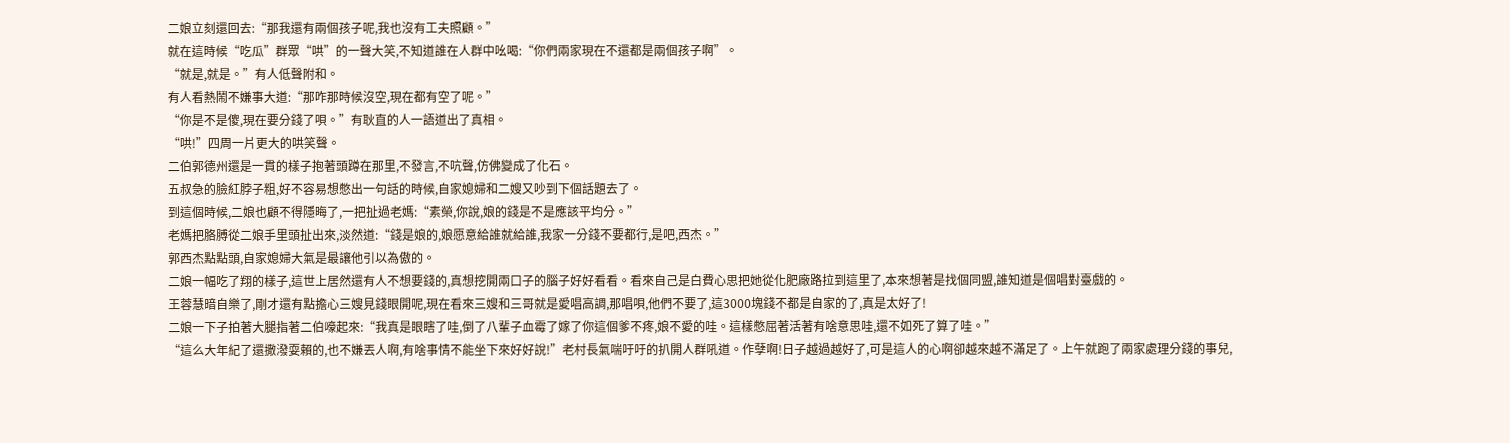二娘立刻還回去:“那我還有兩個孩子呢,我也沒有工夫照顧。”
就在這時候“吃瓜”群眾“哄”的一聲大笑,不知道誰在人群中吆喝:“你們兩家現在不還都是兩個孩子啊”。
“就是,就是。”有人低聲附和。
有人看熱鬧不嫌事大道:“那咋那時候沒空,現在都有空了呢。”
“你是不是傻,現在要分錢了唄。”有耿直的人一語道出了真相。
“哄!”四周一片更大的哄笑聲。
二伯郭德州還是一貫的樣子抱著頭蹲在那里,不發言,不吭聲,仿佛變成了化石。
五叔急的臉紅脖子粗,好不容易想憋出一句話的時候,自家媳婦和二嫂又吵到下個話題去了。
到這個時候,二娘也顧不得隱晦了,一把扯過老媽:“素榮,你說,娘的錢是不是應該平均分。”
老媽把胳膊從二娘手里頭扯出來,淡然道:“錢是娘的,娘愿意給誰就給誰,我家一分錢不要都行,是吧,西杰。”
郭西杰點點頭,自家媳婦大氣是最讓他引以為傲的。
二娘一幅吃了翔的樣子,這世上居然還有人不想要錢的,真想挖開兩口子的腦子好好看看。看來自己是白費心思把她從化肥廠路拉到這里了,本來想著是找個同盟,誰知道是個唱對臺戲的。
王蓉慧暗自樂了,剛才還有點擔心三嫂見錢眼開呢,現在看來三嫂和三哥就是愛唱高調,那唱唄,他們不要了,這3000塊錢不都是自家的了,真是太好了!
二娘一下子拍著大腿指著二伯嚎起來:“我真是眼瞎了哇,倒了八輩子血霉了嫁了你這個爹不疼,娘不愛的哇。這樣憋屈著活著有啥意思哇,還不如死了算了哇。”
“這么大年紀了還撒潑耍賴的,也不嫌丟人啊,有啥事情不能坐下來好好說!”老村長氣喘吁吁的扒開人群吼道。作孽啊!日子越過越好了,可是這人的心啊卻越來越不滿足了。上午就跑了兩家處理分錢的事兒,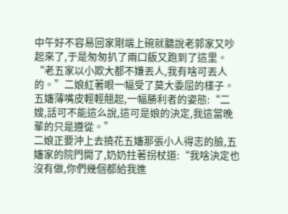中午好不容易回家剛端上碗就聽說老郭家又吵起來了,于是匆匆扒了兩口飯又跑到了這里。
“老五家以小欺大都不嫌丟人,我有啥可丟人的。”二娘紅著眼一幅受了莫大委屈的樣子。
五嬸薄嘴皮輕輕翹起,一幅勝利者的姿態:“二嫂,話可不能這么說,這可是娘的決定,我這當晚輩的只是遵從。”
二娘正要沖上去撓花五嬸那張小人得志的臉,五嬸家的院門開了,奶奶拄著拐杖道:“我啥決定也沒有做,你們幾個都給我進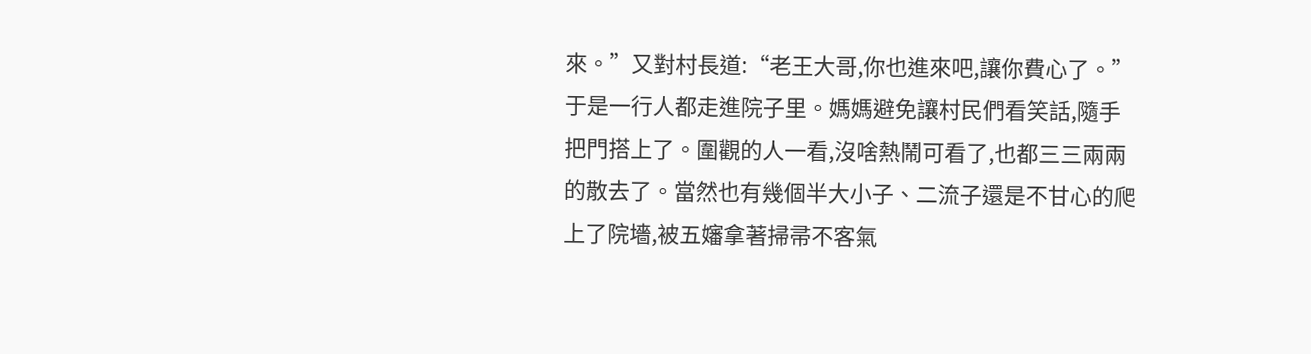來。”又對村長道:“老王大哥,你也進來吧,讓你費心了。”
于是一行人都走進院子里。媽媽避免讓村民們看笑話,隨手把門搭上了。圍觀的人一看,沒啥熱鬧可看了,也都三三兩兩的散去了。當然也有幾個半大小子、二流子還是不甘心的爬上了院墻,被五嬸拿著掃帚不客氣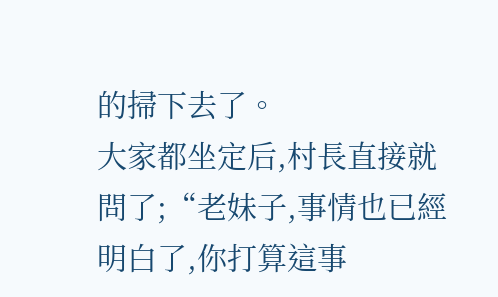的掃下去了。
大家都坐定后,村長直接就問了;“老妹子,事情也已經明白了,你打算這事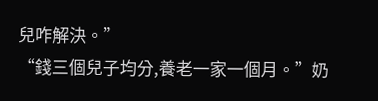兒咋解決。”
“錢三個兒子均分,養老一家一個月。”奶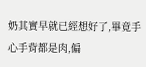奶其實早就已經想好了,畢竟手心手背都是肉,偏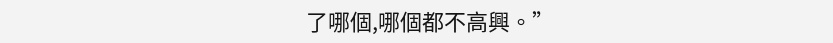了哪個,哪個都不高興。”